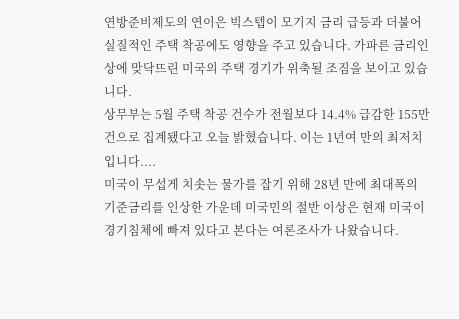연방준비제도의 연이은 빅스텝이 모기지 금리 급등과 더불어 실질적인 주택 착공에도 영향을 주고 있습니다. 가파른 금리인상에 맞닥뜨린 미국의 주택 경기가 위축될 조짐을 보이고 있습니다.
상무부는 5월 주택 착공 건수가 전월보다 14.4% 급감한 155만 건으로 집계됐다고 오늘 밝혔습니다. 이는 1년여 만의 최저치입니다....
미국이 무섭게 치솟는 물가를 잡기 위해 28년 만에 최대폭의 기준금리를 인상한 가운데 미국민의 절반 이상은 현재 미국이 경기침체에 빠져 있다고 본다는 여론조사가 나왔습니다.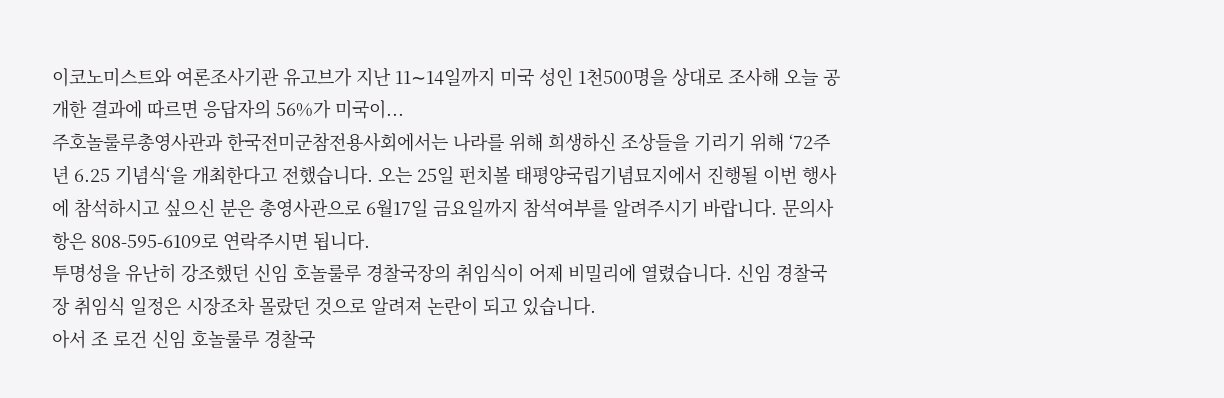이코노미스트와 여론조사기관 유고브가 지난 11∼14일까지 미국 성인 1천500명을 상대로 조사해 오늘 공개한 결과에 따르면 응답자의 56%가 미국이...
주호놀룰루총영사관과 한국전미군참전용사회에서는 나라를 위해 희생하신 조상들을 기리기 위해 ‘72주년 6.25 기념식‘을 개최한다고 전했습니다. 오는 25일 펀치볼 태평양국립기념묘지에서 진행될 이번 행사에 참석하시고 싶으신 분은 총영사관으로 6월17일 금요일까지 참석여부를 알려주시기 바랍니다. 문의사항은 808-595-6109로 연락주시면 됩니다.
투명성을 유난히 강조했던 신임 호놀룰루 경찰국장의 취임식이 어제 비밀리에 열렸습니다. 신임 경찰국장 취임식 일정은 시장조차 몰랐던 것으로 알려져 논란이 되고 있습니다.
아서 조 로건 신임 호놀룰루 경찰국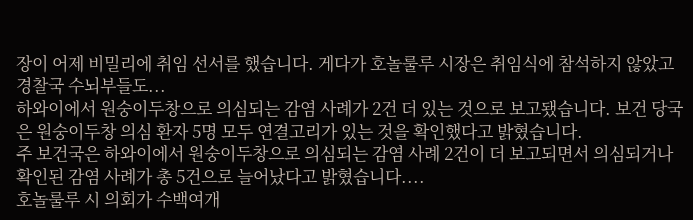장이 어제 비밀리에 취임 선서를 했습니다. 게다가 호놀룰루 시장은 취임식에 참석하지 않았고 경찰국 수뇌부들도...
하와이에서 원숭이두창으로 의심되는 감염 사례가 2건 더 있는 것으로 보고됐습니다. 보건 당국은 원숭이두창 의심 환자 5명 모두 연결고리가 있는 것을 확인했다고 밝혔습니다.
주 보건국은 하와이에서 원숭이두창으로 의심되는 감염 사례 2건이 더 보고되면서 의심되거나 확인된 감염 사례가 총 5건으로 늘어났다고 밝혔습니다....
호놀룰루 시 의회가 수백여개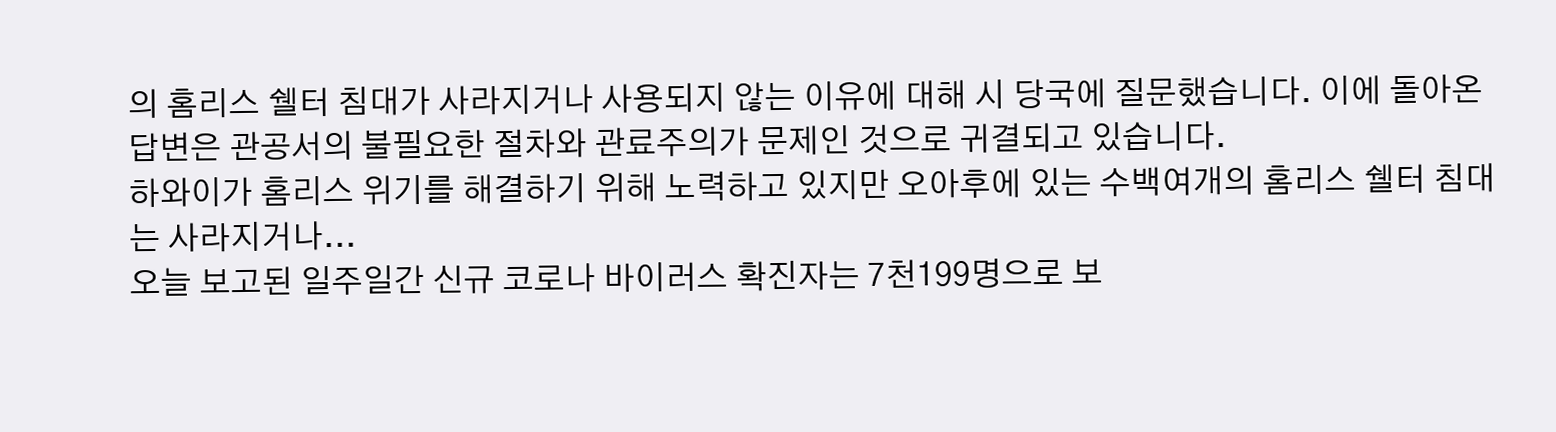의 홈리스 쉘터 침대가 사라지거나 사용되지 않는 이유에 대해 시 당국에 질문했습니다. 이에 돌아온 답변은 관공서의 불필요한 절차와 관료주의가 문제인 것으로 귀결되고 있습니다.
하와이가 홈리스 위기를 해결하기 위해 노력하고 있지만 오아후에 있는 수백여개의 홈리스 쉘터 침대는 사라지거나...
오늘 보고된 일주일간 신규 코로나 바이러스 확진자는 7천199명으로 보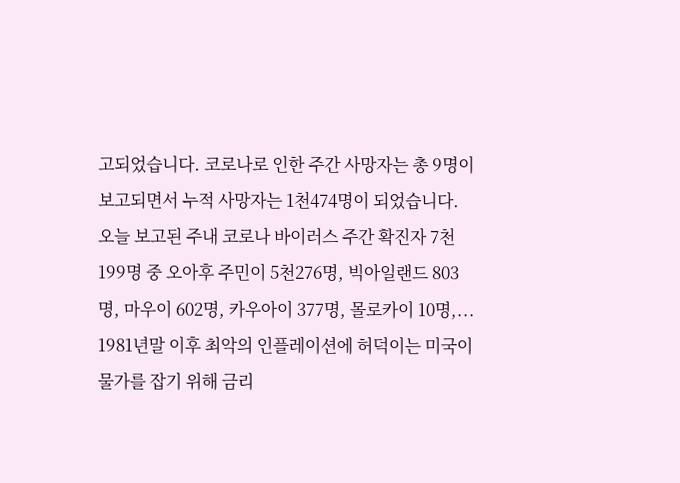고되었습니다. 코로나로 인한 주간 사망자는 총 9명이 보고되면서 누적 사망자는 1천474명이 되었습니다.
오늘 보고된 주내 코로나 바이러스 주간 확진자 7천199명 중 오아후 주민이 5천276명, 빅아일랜드 803명, 마우이 602명, 카우아이 377명, 몰로카이 10명,...
1981년말 이후 최악의 인플레이션에 허덕이는 미국이 물가를 잡기 위해 금리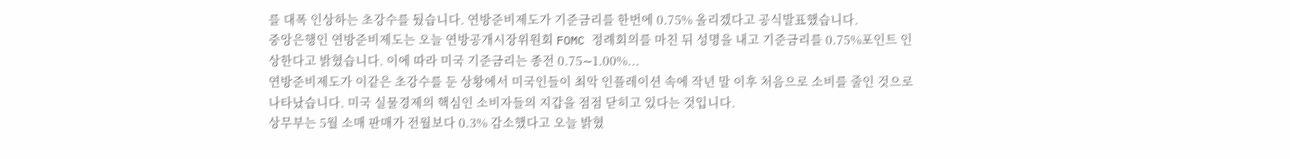를 대폭 인상하는 초강수를 뒀습니다. 연방준비제도가 기준금리를 한번에 0.75% 올리겠다고 공식발표했습니다.
중앙은행인 연방준비제도는 오늘 연방공개시장위원회 FOMC 정례회의를 마친 뒤 성명을 내고 기준금리를 0.75%포인트 인상한다고 밝혔습니다. 이에 따라 미국 기준금리는 종전 0.75∼1.00%...
연방준비제도가 이같은 초강수를 둔 상황에서 미국인들이 최악 인플레이션 속에 작년 말 이후 처음으로 소비를 줄인 것으로 나타났습니다. 미국 실물경제의 핵심인 소비자들의 지갑을 점점 닫히고 있다는 것입니다.
상무부는 5월 소매 판매가 전월보다 0.3% 감소했다고 오늘 밝혔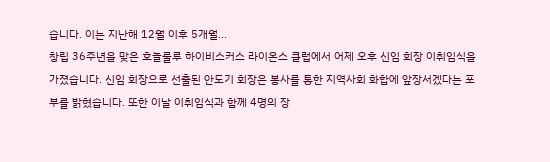습니다. 이는 지난해 12월 이후 5개월...
창립 36주년을 맞은 호놀룰루 하이비스커스 라이온스 클럽에서 어제 오후 신임 회장 이취임식을 가졌습니다. 신임 회장으로 선출된 안도기 회장은 봉사를 통한 지역사회 화합에 앞장서겠다는 포부를 밝혔습니다. 또한 이날 이취임식과 함께 4명의 장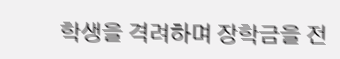학생을 격려하며 장학금을 전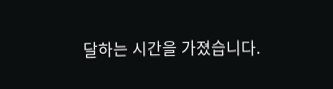달하는 시간을 가졌습니다.